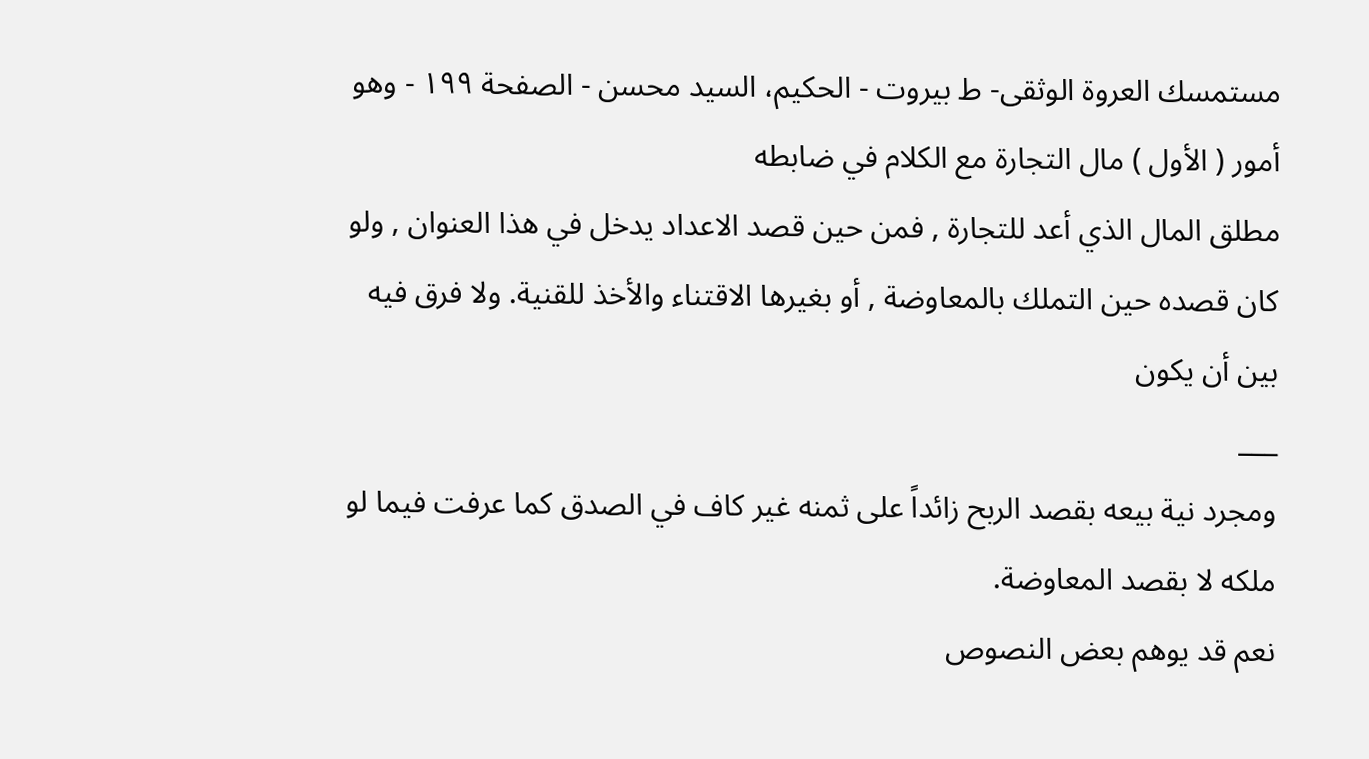مستمسك العروة الوثقى- ط بیروت - الحكيم، السيد محسن - الصفحة ١٩٩ - وهو أمور ( الأول ) مال التجارة مع الكلام في ضابطه
مطلق المال الذي أعد للتجارة , فمن حين قصد الاعداد يدخل في هذا العنوان , ولو كان قصده حين التملك بالمعاوضة , أو بغيرها الاقتناء والأخذ للقنية. ولا فرق فيه بين أن يكون
___
ومجرد نية بيعه بقصد الربح زائداً على ثمنه غير كاف في الصدق كما عرفت فيما لو ملكه لا بقصد المعاوضة.
نعم قد يوهم بعض النصوص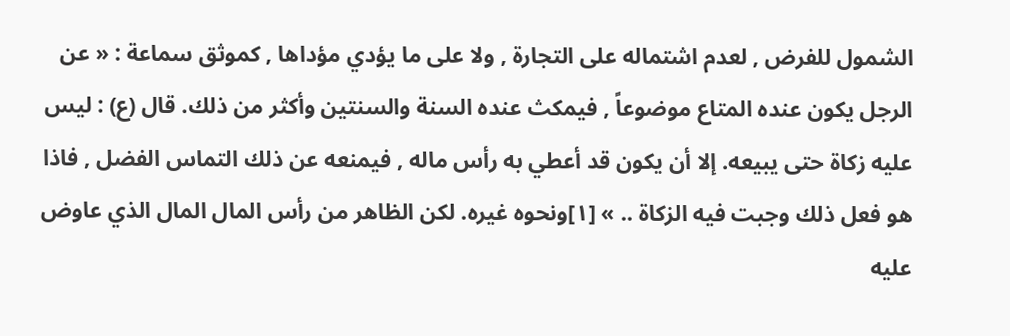الشمول للفرض , لعدم اشتماله على التجارة , ولا على ما يؤدي مؤداها , كموثق سماعة : « عن الرجل يكون عنده المتاع موضوعاً , فيمكث عنده السنة والسنتين وأكثر من ذلك. قال (ع) : ليس عليه زكاة حتى يبيعه. إلا أن يكون قد أعطي به رأس ماله , فيمنعه عن ذلك التماس الفضل , فاذا هو فعل ذلك وجبت فيه الزكاة .. » [١]ونحوه غيره. لكن الظاهر من رأس المال المال الذي عاوض عليه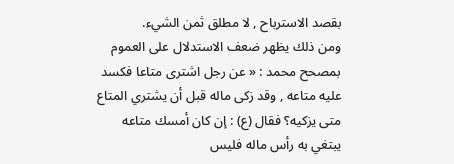بقصد الاسترباح , لا مطلق ثمن الشيء.
ومن ذلك يظهر ضعف الاستدلال على العموم بمصحح محمد : « عن رجل اشترى متاعا فكسد عليه متاعه , وقد زكى ماله قبل أن يشتري المتاع متى يزكيه؟ فقال (ع) : إن كان أمسك متاعه يبتغي به رأس ماله فليس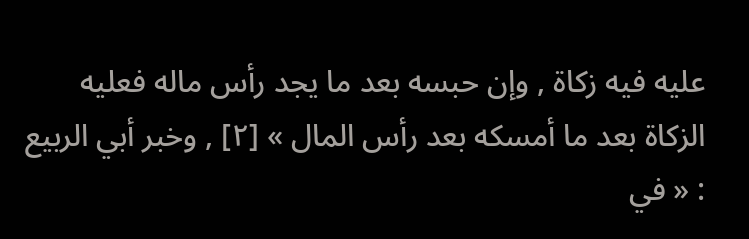عليه فيه زكاة , وإن حبسه بعد ما يجد رأس ماله فعليه الزكاة بعد ما أمسكه بعد رأس المال » [٢] , وخبر أبي الربيع : « في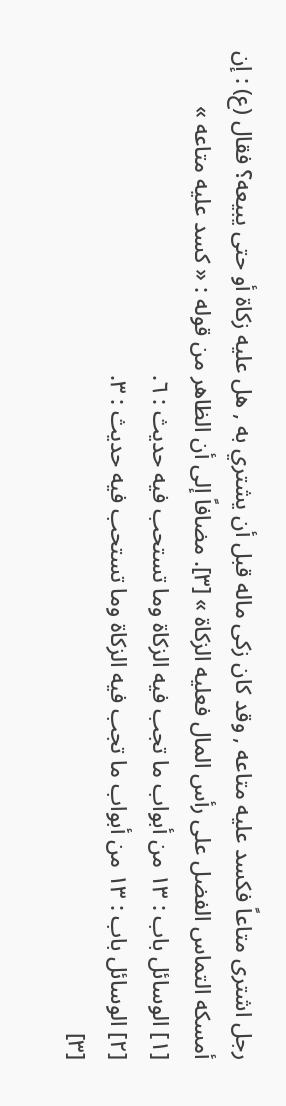رجل اشترى متاعاً فكسد عليه متاعه , وقد كان زكى ماله قبل أن يشتري به , هل عليه زكاة أو حتى يبيعه؟ فقال (ع) : إن أمسكه التماس الفضل على رأس المال فعليه الزكاة » [٣]. مضافاً إلى أن الظاهر من قوله : « كسد عليه متاعه »
[١] الوسائل باب : ١٣ من أبواب ما تجب فيه الزكاة وما تستحب فيه حديث : ٦.
[٢] الوسائل باب : ١٣ من أبواب ما تجب فيه الزكاة وما تستحب فيه حديث : ٣.
[٣]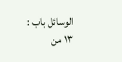الوسائل باب : ١٣ من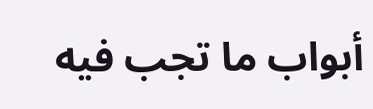أبواب ما تجب فيه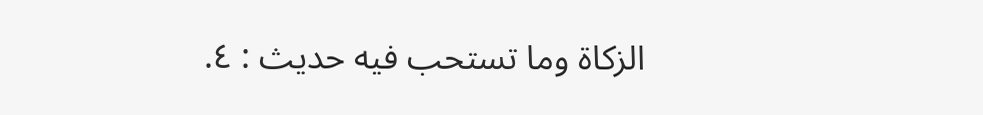الزكاة وما تستحب فيه حديث : ٤.